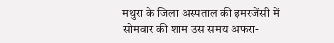मथुरा के जिला अस्पताल की इमरजेंसी में सोमवार की शाम उस समय अफरा-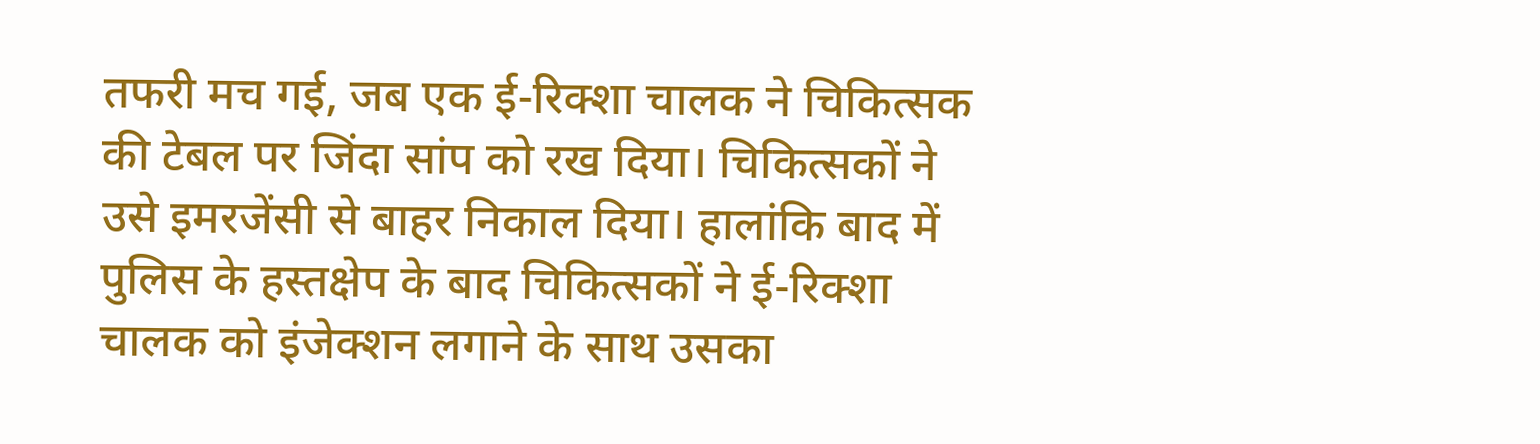तफरी मच गई, जब एक ई-रिक्शा चालक ने चिकित्सक की टेबल पर जिंदा सांप को रख दिया। चिकित्सकों ने उसे इमरजेंसी से बाहर निकाल दिया। हालांकि बाद में पुलिस के हस्तक्षेप के बाद चिकित्सकों ने ई-रिक्शा चालक को इंजेक्शन लगाने के साथ उसका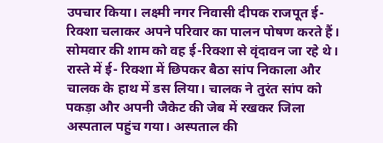उपचार किया। लक्ष्मी नगर निवासी दीपक राजपूत ई-रिक्शा चलाकर अपने परिवार का पालन पोषण करते हैं। सोमवार की शाम को वह ई-रिक्शा से वृंदावन जा रहे थे। रास्ते में ई- रिक्शा में छिपकर बैठा सांप निकाला और चालक के हाथ में डस लिया। चालक ने तुरंत सांप को पकड़ा और अपनी जैकेट की जेब में रखकर जिला अस्पताल पहुंच गया। अस्पताल की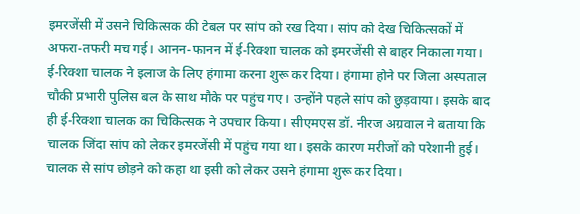इमरजेंसी में उसने चिकित्सक की टेबल पर सांप को रख दिया। सांप को देख चिकित्सकों में अफरा-तफरी मच गई। आनन-फानन में ई-रिक्शा चालक को इमरजेंसी से बाहर निकाला गया। ई-रिक्शा चालक ने इलाज के लिए हंगामा करना शुरू कर दिया। हंगामा होने पर जिला अस्पताल चौकी प्रभारी पुलिस बल के साथ मौके पर पहुंच गए। उन्होंने पहले सांप को छुड़वाया। इसके बाद ही ई-रिक्शा चालक का चिकित्सक ने उपचार किया। सीएमएस डॉ. नीरज अग्रवाल ने बताया कि चालक जिंदा सांप को लेकर इमरजेंसी में पहुंच गया था। इसके कारण मरीजों को परेशानी हुई। चालक से सांप छोड़ने को कहा था इसी को लेकर उसने हंगामा शुरू कर दिया।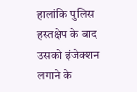हालांकि पुलिस हस्तक्षेप के बाद उसको इंजेक्शन लगाने के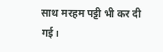साथ मरहम पट्टी भी कर दी गई।